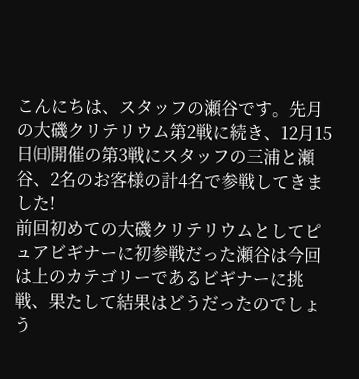こんにちは、スタッフの瀬谷です。先月の大磯クリテリウム第2戦に続き、12月15日㈰開催の第3戦にスタッフの三浦と瀬谷、2名のお客様の計4名で参戦してきました!
前回初めての大磯クリテリウムとしてピュアビギナーに初参戦だった瀬谷は今回は上のカテゴリーであるビギナーに挑戦、果たして結果はどうだったのでしょう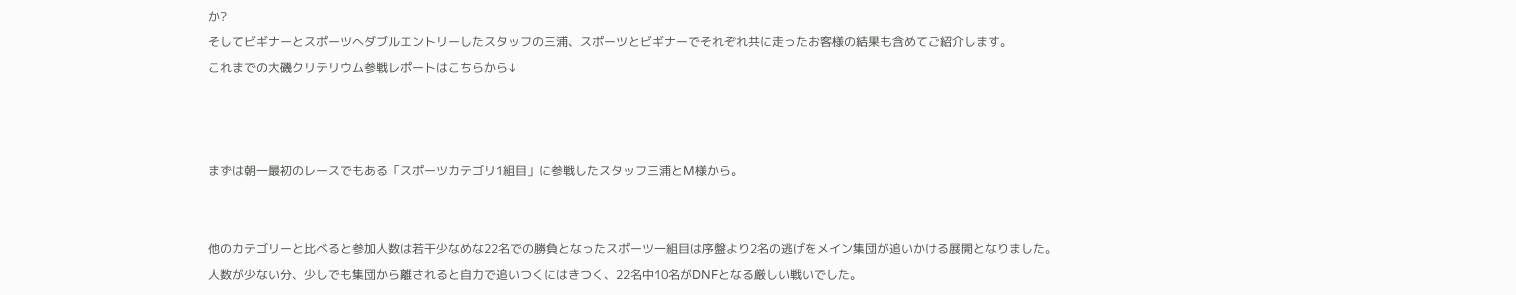か?
そしてビギナーとスポーツへダブルエントリーしたスタッフの三浦、スポーツとビギナーでそれぞれ共に走ったお客様の結果も含めてご紹介します。
これまでの大磯クリテリウム参戦レポートはこちらから↓



まずは朝一最初のレースでもある「スポーツカテゴリ1組目」に参戦したスタッフ三浦とM様から。


他のカテゴリーと比べると参加人数は若干少なめな22名での勝負となったスポーツ一組目は序盤より2名の逃げをメイン集団が追いかける展開となりました。
人数が少ない分、少しでも集団から離されると自力で追いつくにはきつく、22名中10名がDNFとなる厳しい戦いでした。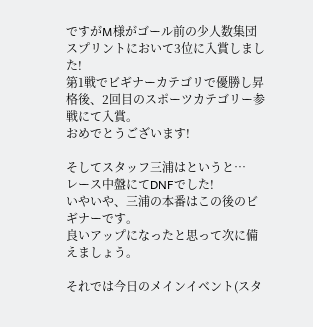ですがM様がゴール前の少人数集団スプリントにおいて3位に入賞しました!
第1戦でビギナーカテゴリで優勝し昇格後、2回目のスポーツカテゴリー参戦にて入賞。
おめでとうございます!

そしてスタッフ三浦はというと…
レース中盤にてDNFでした!
いやいや、三浦の本番はこの後のビギナーです。
良いアップになったと思って次に備えましょう。

それでは今日のメインイベント(スタ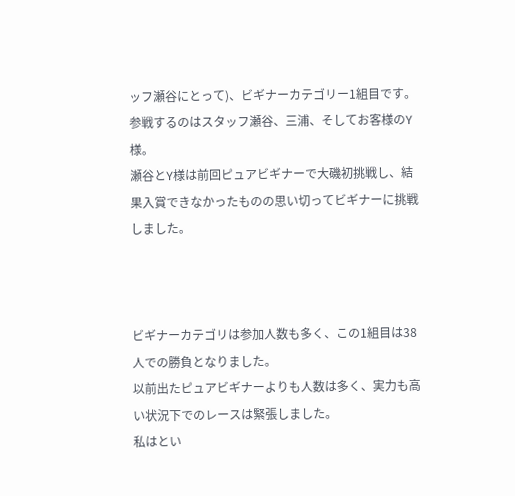ッフ瀬谷にとって)、ビギナーカテゴリー1組目です。
参戦するのはスタッフ瀬谷、三浦、そしてお客様のY様。
瀬谷とY様は前回ピュアビギナーで大磯初挑戦し、結果入賞できなかったものの思い切ってビギナーに挑戦しました。



ビギナーカテゴリは参加人数も多く、この1組目は38人での勝負となりました。
以前出たピュアビギナーよりも人数は多く、実力も高い状況下でのレースは緊張しました。
私はとい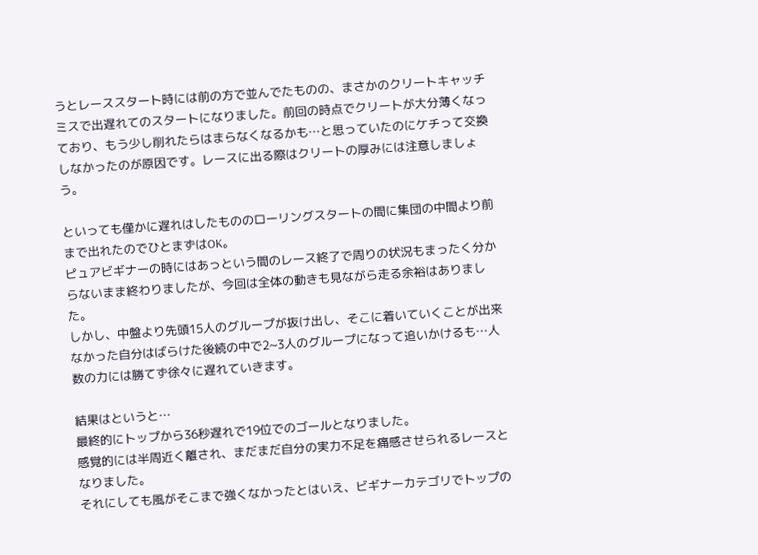うとレーススタート時には前の方で並んでたものの、まさかのクリートキャッチミスで出遅れてのスタートになりました。前回の時点でクリートが大分薄くなっており、もう少し削れたらはまらなくなるかも…と思っていたのにケチって交換しなかったのが原因です。レースに出る際はクリートの厚みには注意しましょう。

といっても僅かに遅れはしたもののローリングスタートの間に集団の中間より前まで出れたのでひとまずはOK。
ピュアビギナーの時にはあっという間のレース終了で周りの状況もまったく分からないまま終わりましたが、今回は全体の動きも見ながら走る余裕はありました。
しかし、中盤より先頭15人のグループが抜け出し、そこに着いていくことが出来なかった自分はばらけた後続の中で2~3人のグループになって追いかけるも…人数の力には勝てず徐々に遅れていきます。

結果はというと…
最終的にトップから36秒遅れで19位でのゴールとなりました。
感覚的には半周近く離され、まだまだ自分の実力不足を痛感させられるレースとなりました。
それにしても風がそこまで強くなかったとはいえ、ビギナーカテゴリでトップの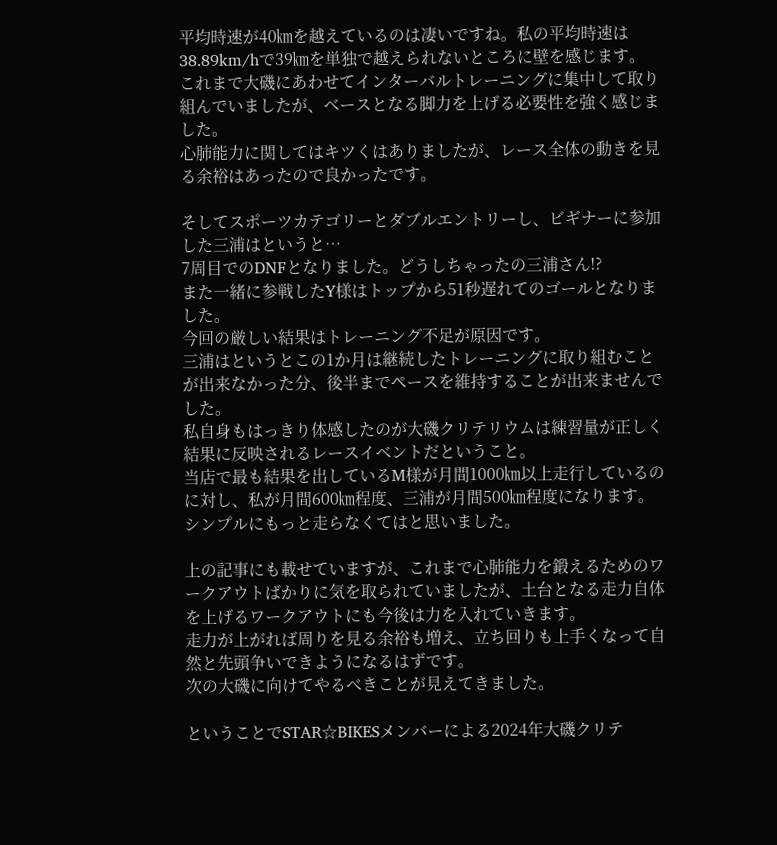平均時速が40㎞を越えているのは凄いですね。私の平均時速は38.89km/hで39㎞を単独で越えられないところに壁を感じます。
これまで大磯にあわせてインターバルトレーニングに集中して取り組んでいましたが、ベースとなる脚力を上げる必要性を強く感じました。
心肺能力に関してはキツくはありましたが、レース全体の動きを見る余裕はあったので良かったです。

そしてスポーツカテゴリーとダブルエントリーし、ビギナーに参加した三浦はというと…
7周目でのDNFとなりました。どうしちゃったの三浦さん!?
また一緒に参戦したY様はトップから51秒遅れてのゴールとなりました。
今回の厳しい結果はトレーニング不足が原因です。
三浦はというとこの1か月は継続したトレーニングに取り組むことが出来なかった分、後半までペースを維持することが出来ませんでした。
私自身もはっきり体感したのが大磯クリテリウムは練習量が正しく結果に反映されるレースイベントだということ。
当店で最も結果を出しているM様が月間1000㎞以上走行しているのに対し、私が月間600㎞程度、三浦が月間500㎞程度になります。
シンプルにもっと走らなくてはと思いました。

上の記事にも載せていますが、これまで心肺能力を鍛えるためのワークアウトばかりに気を取られていましたが、土台となる走力自体を上げるワークアウトにも今後は力を入れていきます。
走力が上がれば周りを見る余裕も増え、立ち回りも上手くなって自然と先頭争いできようになるはずです。
次の大磯に向けてやるべきことが見えてきました。

ということでSTAR☆BIKESメンバーによる2024年大磯クリテ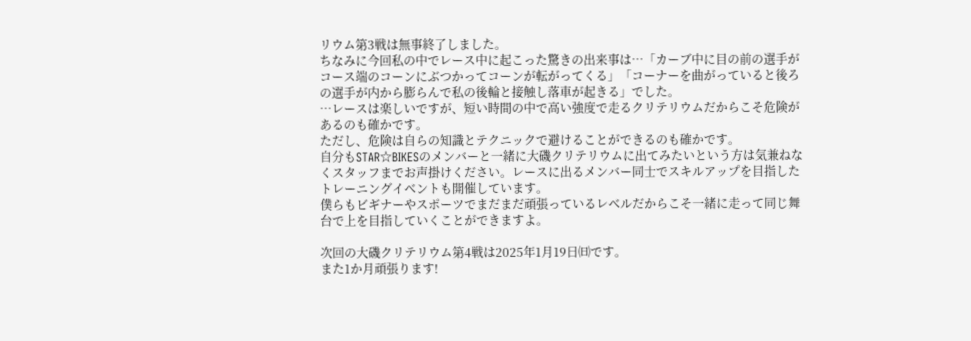リウム第3戦は無事終了しました。
ちなみに今回私の中でレース中に起こった驚きの出来事は…「カーブ中に目の前の選手がコース端のコーンにぶつかってコーンが転がってくる」「コーナーを曲がっていると後ろの選手が内から膨らんで私の後輪と接触し落車が起きる」でした。
…レースは楽しいですが、短い時間の中で高い強度で走るクリテリウムだからこそ危険があるのも確かです。
ただし、危険は自らの知識とテクニックで避けることができるのも確かです。
自分もSTAR☆BIKESのメンバーと一緒に大磯クリテリウムに出てみたいという方は気兼ねなくスタッフまでお声掛けください。レースに出るメンバー同士でスキルアップを目指したトレーニングイベントも開催しています。
僕らもビギナーやスポーツでまだまだ頑張っているレベルだからこそ一緒に走って同じ舞台で上を目指していくことができますよ。

次回の大磯クリテリウム第4戦は2025年1月19日㈰です。
また1か月頑張ります!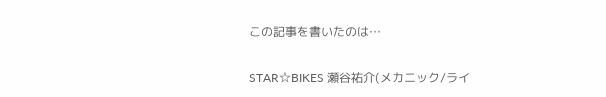この記事を書いたのは…

STAR☆BIKES 瀬谷祐介(メカニック/ライ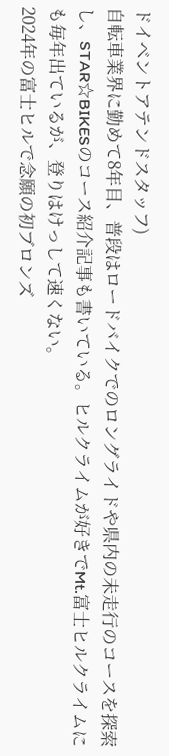ドイベントアテンドスタッフ)
自転車業界に勤めて8年目、普段はロードバイクでのロングライドや県内の未走行のコースを探索し、STAR☆BIKESのコース紹介記事も書いている。ヒルクライムが好きでMt.富士ヒルクライムにも毎年出ているが、登りはけっして速くない。
2024年の富士ヒルで念願の初ブロンズ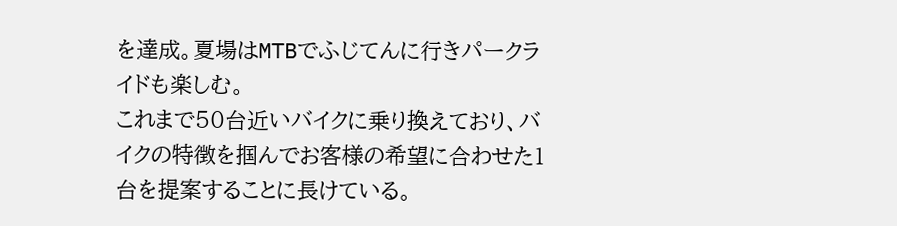を達成。夏場はMTBでふじてんに行きパークライドも楽しむ。
これまで50台近いバイクに乗り換えており、バイクの特徴を掴んでお客様の希望に合わせた1台を提案することに長けている。